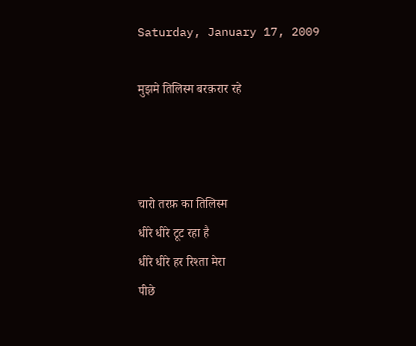Saturday, January 17, 2009

मुझमे तिलिस्म बरक़रार रहे



चारो तरफ़ का तिलिस्म
धीरे धीरे टूट रहा है
धीरे धीरे हर रिश्ता मेरा
पीछे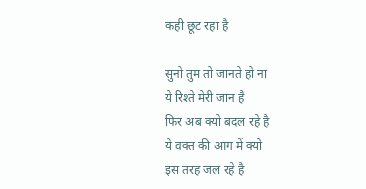कही छूट रहा है

सुनो तुम तो जानते हो ना
ये रिश्ते मेरी जान है
फिर अब क्यो बदल रहे है
ये वक्त की आग में क्यो
इस तरह जल रहे है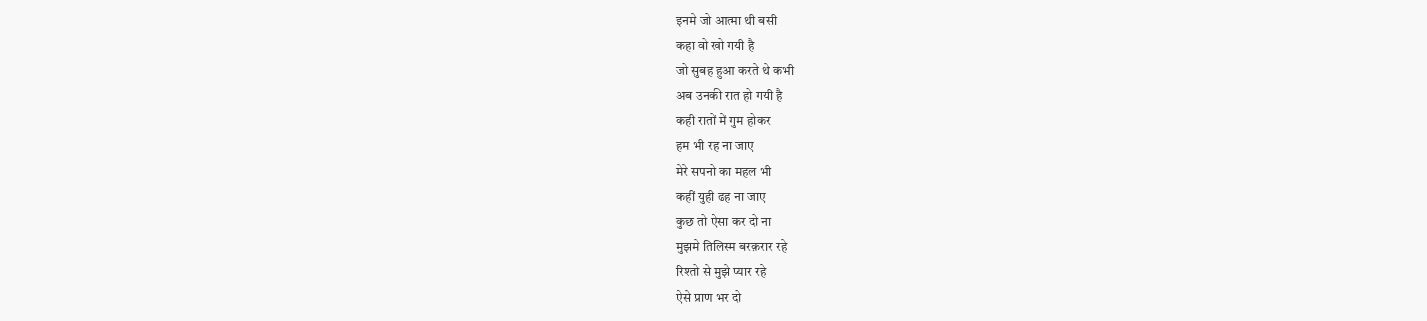इनमे जो आत्मा थी बसी
कहा वो खो गयी है
जो सुबह हुआ करते थे कभी
अब उनकी रात हो गयी है
कही रातों में गुम होकर
हम भी रह ना जाए
मेरे सपनो का महल भी
कहीं युही ढह ना जाए
कुछ तो ऐसा कर दो ना
मुझमे तिलिस्म बरक़रार रहे
रिश्तो से मुझे प्यार रहे
ऐसे प्राण भर दो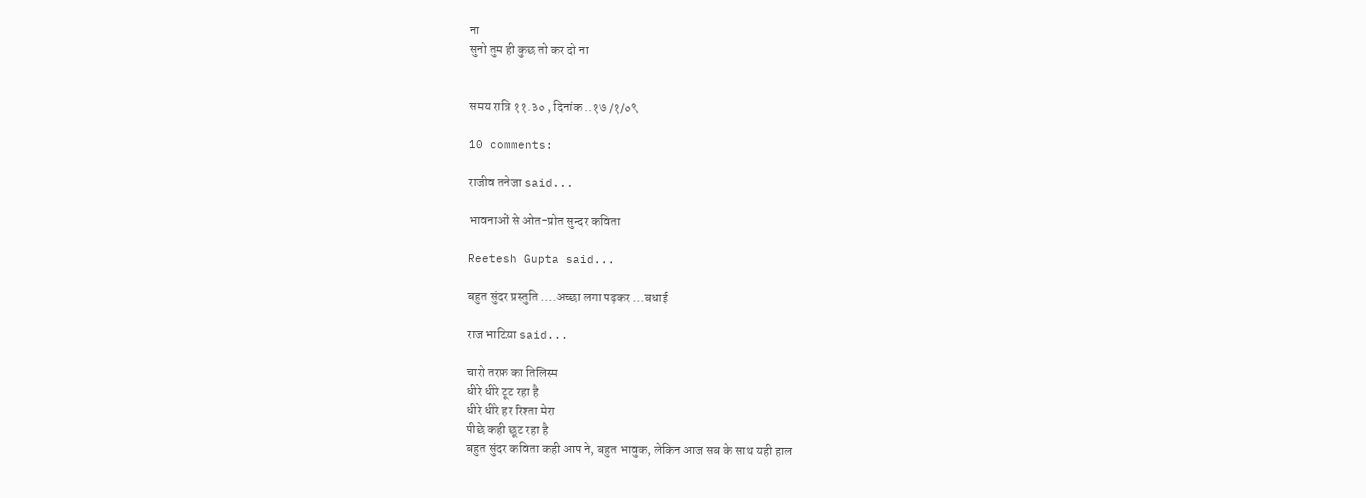ना
सुनो तुम ही कुछ तो कर दो ना


समय रात्रि ११.३० , दिनांक ..१७ /१/०९

10 comments:

राजीव तनेजा said...

भावनाओं से ओत-प्रोत सुन्दर कविता

Reetesh Gupta said...

बहुत सुंदर प्रस्तुति ....अच्छा लगा पढ़कर ...बधाई

राज भाटिय़ा said...

चारो तरफ़ का तिलिस्म
धीरे धीरे टूट रहा है
धीरे धीरे हर रिश्ता मेरा
पीछे कही छूट रहा है
बहुत सुंदर कविता कही आप ने, बहुत भावुक, लेकिन आज सब के साथ यही हाल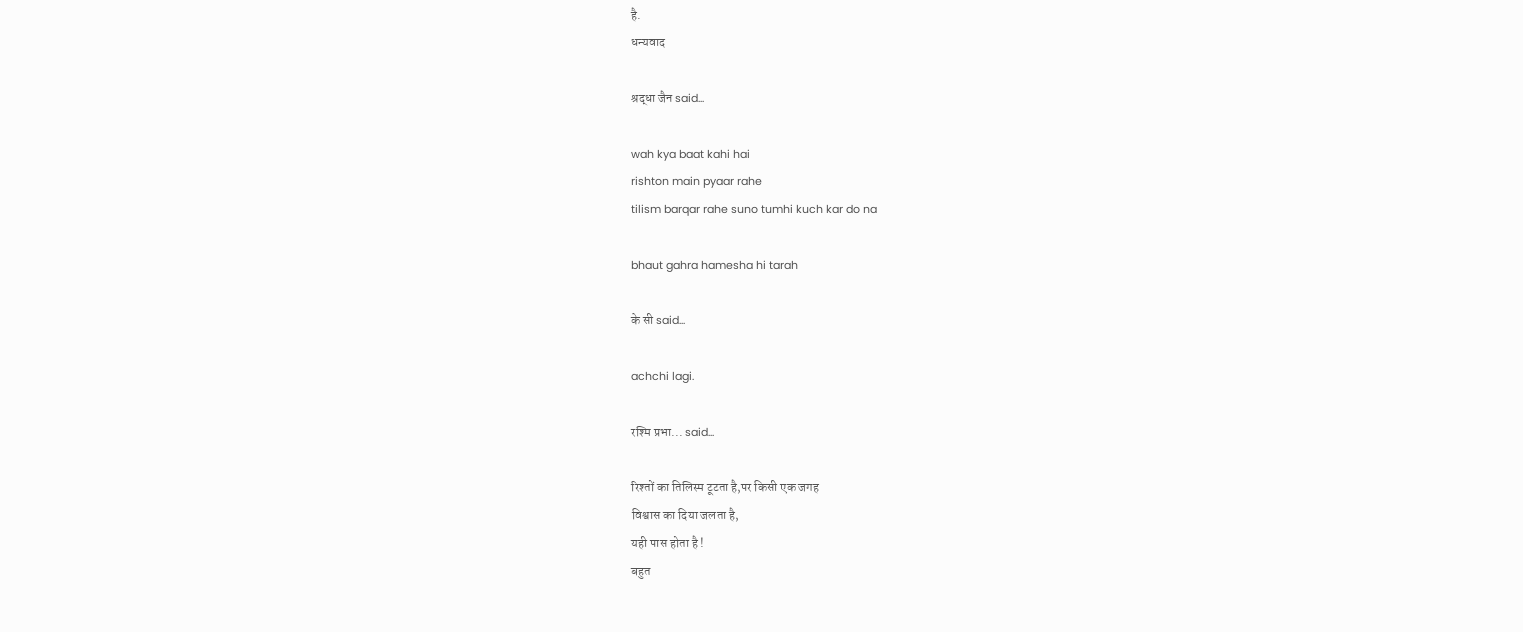है.
धन्यवाद

श्रद्धा जैन said...

wah kya baat kahi hai
rishton main pyaar rahe
tilism barqar rahe suno tumhi kuch kar do na

bhaut gahra hamesha hi tarah

के सी said...

achchi lagi.

रश्मि प्रभा... said...

रिश्तों का तिलिस्म टूटता है,पर किसी एक जगह
विश्वास का दिया जलता है,
यही पास होता है !
बहुत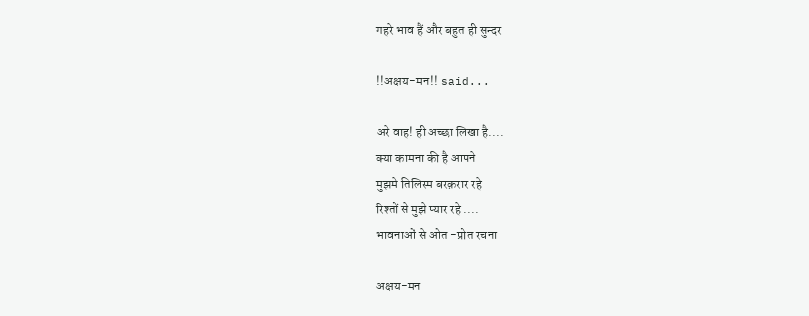गहरे भाव हैं और बहुत ही सुन्दर

!!अक्षय-मन!! said...

अरे वाह! ही अच्छा लिखा है....
क्या कामना की है आपने
मुझमे तिलिस्म बरक़रार रहे
रिश्तों से मुझे प्यार रहे ....
भावनाओं से ओत -प्रोत रचना

अक्षय-मन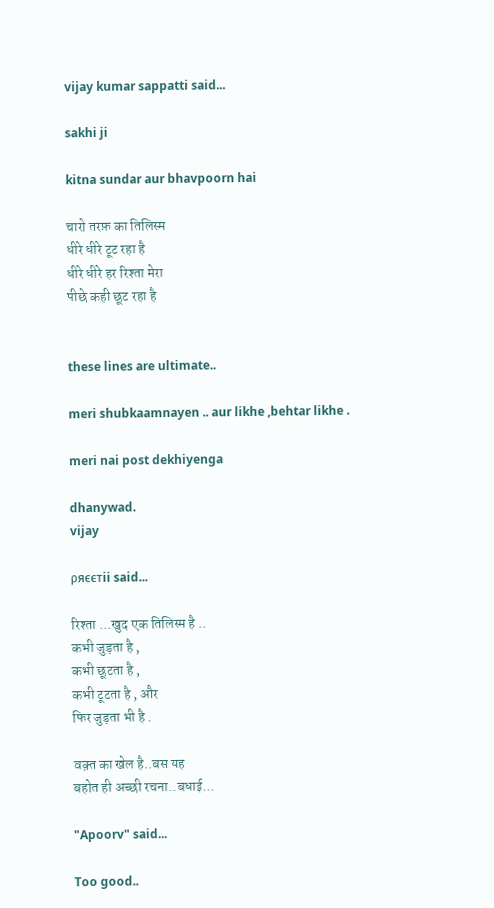vijay kumar sappatti said...

sakhi ji

kitna sundar aur bhavpoorn hai

चारो तरफ़ का तिलिस्म
धीरे धीरे टूट रहा है
धीरे धीरे हर रिश्ता मेरा
पीछे कही छूट रहा है


these lines are ultimate..

meri shubkaamnayen .. aur likhe ,behtar likhe .

meri nai post dekhiyenga

dhanywad.
vijay

ρяєєтii said...

रिश्ता ...खुद एक तिलिस्म है ..
कभी जुड़ता है ,
कभी छूटता है ,
कभी टूटता है , और
फिर जुड़ता भी है .

वक़्त का खेल है..बस यह
बहोत ही अच्छी रचना..बधाई...

"Apoorv" said...

Too good..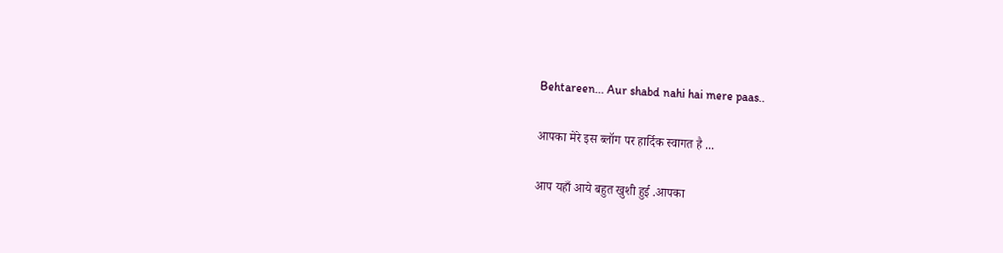Behtareen... Aur shabd nahi hai mere paas..

आपका मेरे इस ब्लॉग पर हार्दिक स्वागत है ...

आप यहाँ आये बहुत खुशी हुई .आपका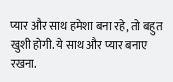प्यार और साथ हमेशा बना रहे, तो बहुत खुशी होगी. ये साथ और प्यार बनाए रखना.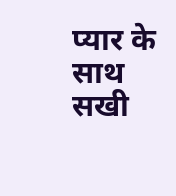प्यार के साथ
सखी